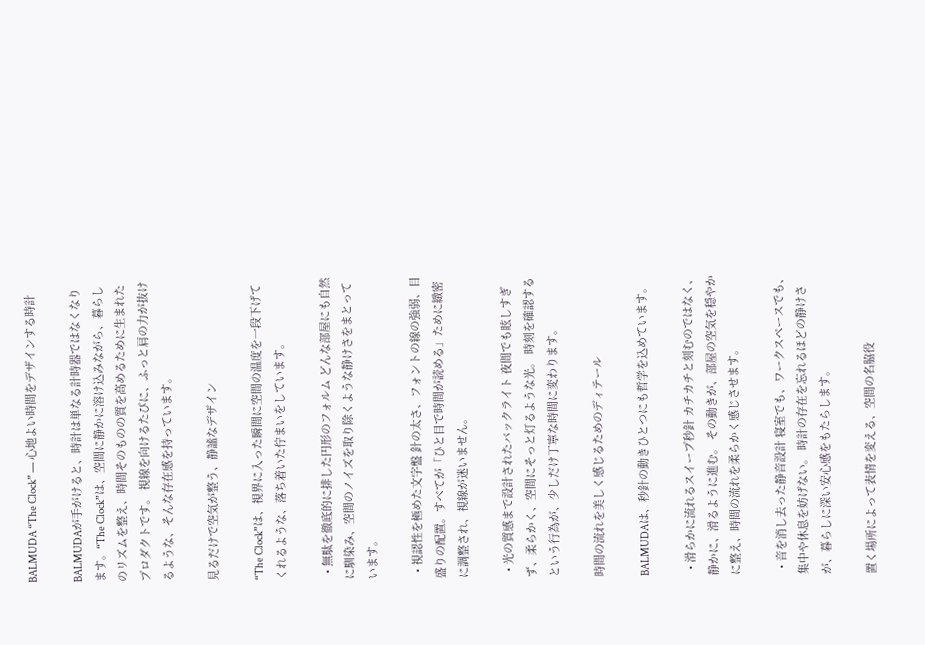BALMUDA “The Clock” — 心地よい時間をデザインする時計

BALMUDAが手がけると、時計は単なる計時器ではなくなります。“The Clock”は、空間に静かに溶け込みながら、暮らしのリズムを整え、時間そのものの質を高めるために生まれたプロダクトです。 視線を向けるたびに、ふっと肩の力が抜けるような、そんな存在感を持っています。

見るだけで空気が整う、静謐なデザイン

“The Clock”は、視界に入った瞬間に空間の温度を一段下げてくれるような、落ち着いた佇まいをしています。

  • 無駄を徹底的に排した円形のフォルム どんな部屋にも自然に馴染み、空間のノイズを取り除くような静けさをまとっています。

  • 視認性を極めた文字盤 針の太さ、フォントの線の強弱、目盛りの配置。すべてが「ひと目で時間が読める」ために緻密に調整され、視線が迷いません。

  • 光の質感まで設計されたバックライト 夜間でも眩しすぎず、柔らかく、空間にそっと灯るような光。 時刻を確認するという行為が、少しだけ丁寧な時間に変わります。

時間の流れを美しく感じるためのディテール

BALMUDAは、秒針の動きひとつにも哲学を込めています。

  • 滑らかに流れるスイープ秒針 カチカチと刻むのではなく、静かに、滑るように進む。 その動きが、部屋の空気を穏やかに整え、時間の流れを柔らかく感じさせます。

  • 音を消し去った静音設計 寝室でも、ワークスペースでも、集中や休息を妨げない。 時計の存在を忘れるほどの静けさが、暮らしに深い安心感をもたらします。

置く場所によって表情を変える、空間の名脇役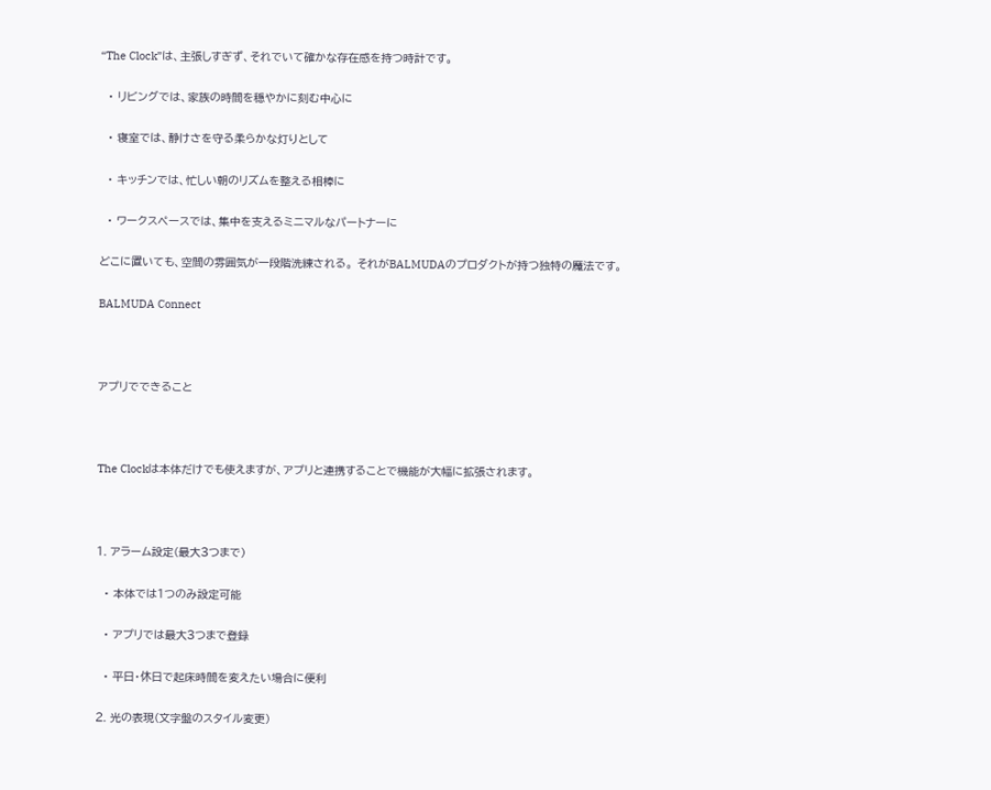“The Clock”は、主張しすぎず、それでいて確かな存在感を持つ時計です。

  • リビングでは、家族の時間を穏やかに刻む中心に

  • 寝室では、静けさを守る柔らかな灯りとして

  • キッチンでは、忙しい朝のリズムを整える相棒に

  • ワークスペースでは、集中を支えるミニマルなパートナーに

どこに置いても、空間の雰囲気が一段階洗練される。 それがBALMUDAのプロダクトが持つ独特の魔法です。

BALMUDA Connect



アプリでできること



The Clockは本体だけでも使えますが、アプリと連携することで機能が大幅に拡張されます。



1. アラーム設定(最大3つまで)

  • 本体では1つのみ設定可能

  • アプリでは最大3つまで登録

  • 平日・休日で起床時間を変えたい場合に便利

2. 光の表現(文字盤のスタイル変更)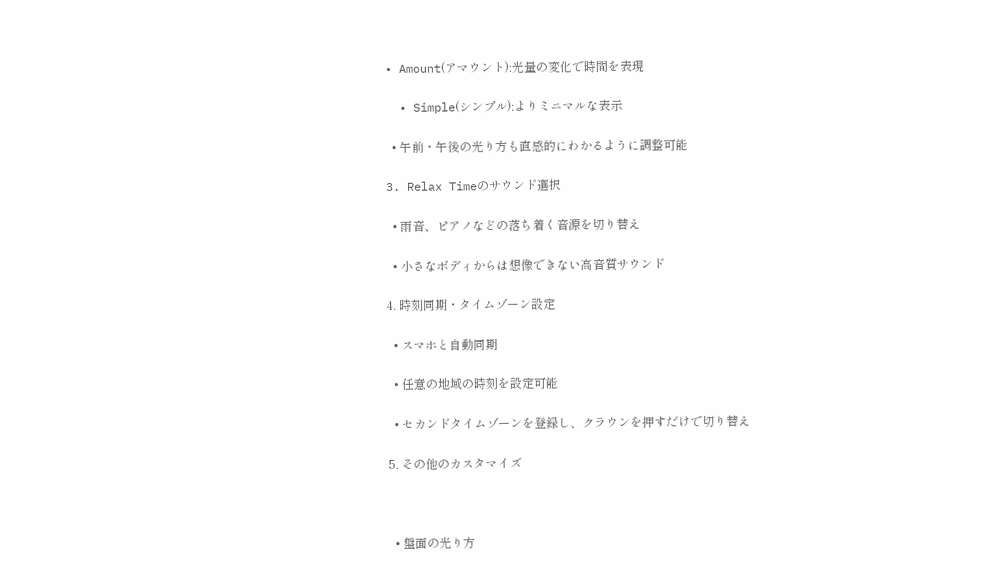• Amount(アマウント):光量の変化で時間を表現

  • Simple(シンプル):よりミニマルな表示

  • 午前・午後の光り方も直感的にわかるように調整可能

3. Relax Timeのサウンド選択

  • 雨音、ピアノなどの落ち着く音源を切り替え

  • 小さなボディからは想像できない高音質サウンド

4. 時刻同期・タイムゾーン設定

  • スマホと自動同期

  • 任意の地域の時刻を設定可能

  • セカンドタイムゾーンを登録し、クラウンを押すだけで切り替え

5. その他のカスタマイズ



  • 盤面の光り方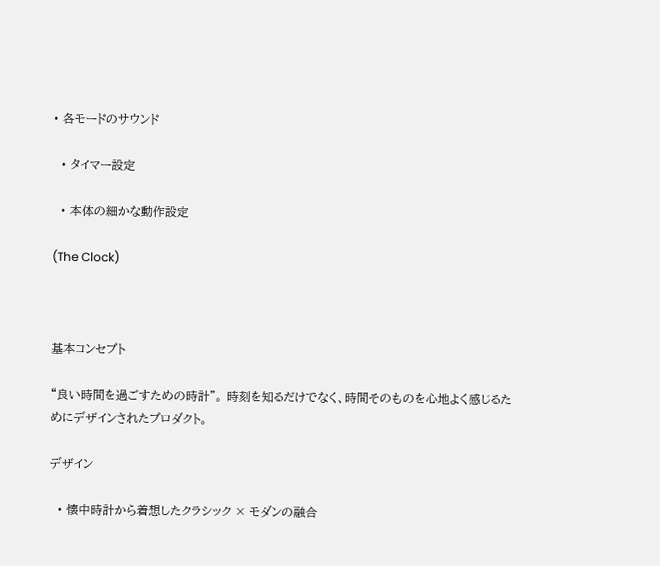• 各モードのサウンド

  • タイマー設定

  • 本体の細かな動作設定

(The Clock)



基本コンセプト

“良い時間を過ごすための時計”。 時刻を知るだけでなく、時間そのものを心地よく感じるためにデザインされたプロダクト。

デザイン

  • 懐中時計から着想したクラシック × モダンの融合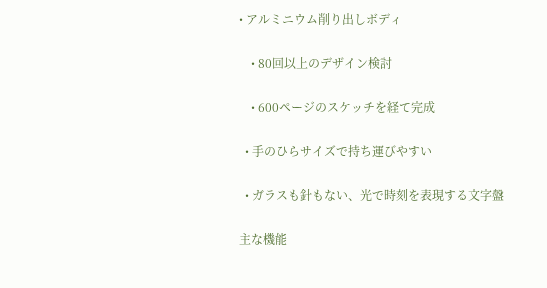• アルミニウム削り出しボディ

    • 80回以上のデザイン検討

    • 600ページのスケッチを経て完成

  • 手のひらサイズで持ち運びやすい

  • ガラスも針もない、光で時刻を表現する文字盤

主な機能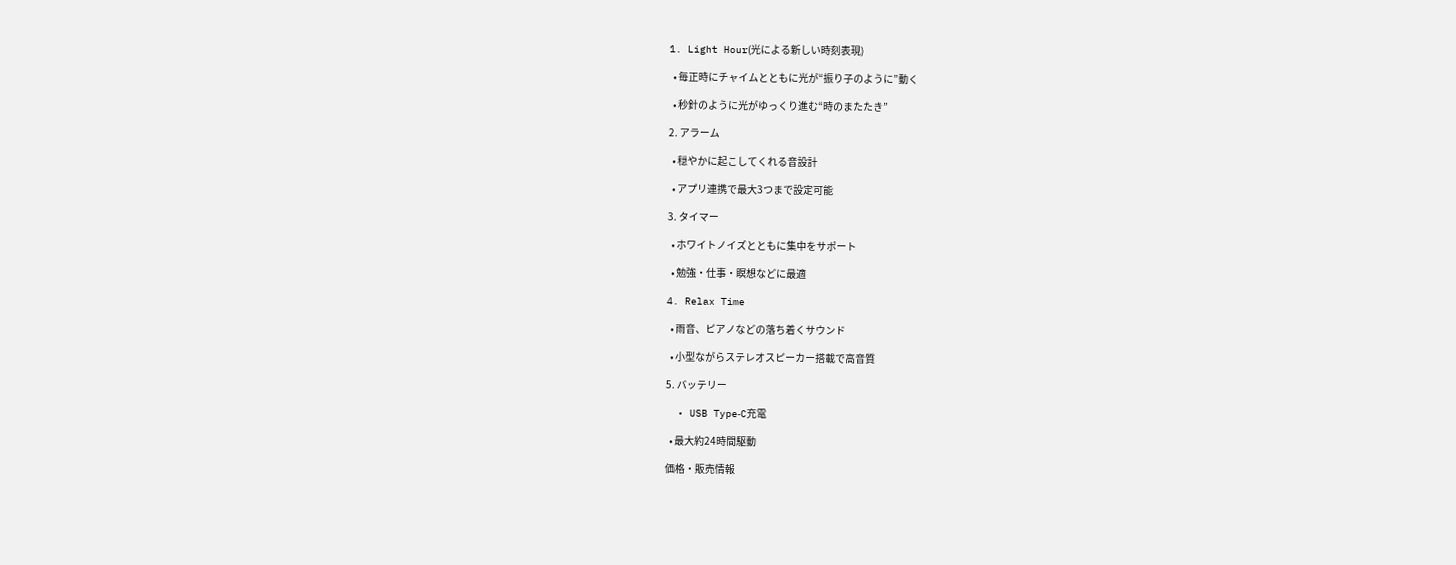1. Light Hour(光による新しい時刻表現)

  • 毎正時にチャイムとともに光が“振り子のように”動く

  • 秒針のように光がゆっくり進む“時のまたたき”

2. アラーム

  • 穏やかに起こしてくれる音設計

  • アプリ連携で最大3つまで設定可能

3. タイマー

  • ホワイトノイズとともに集中をサポート

  • 勉強・仕事・瞑想などに最適

4. Relax Time

  • 雨音、ピアノなどの落ち着くサウンド

  • 小型ながらステレオスピーカー搭載で高音質

5. バッテリー

  • USB Type‑C充電

  • 最大約24時間駆動

価格・販売情報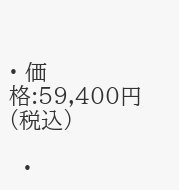• 価格:59,400円(税込)

  •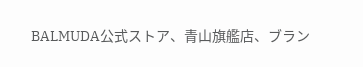BALMUDA公式ストア、青山旗艦店、ブラン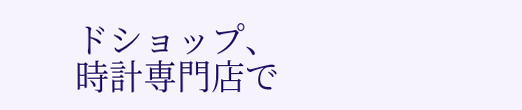ドショップ、時計専門店で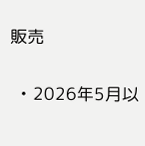販売

  • 2026年5月以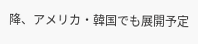降、アメリカ・韓国でも展開予定